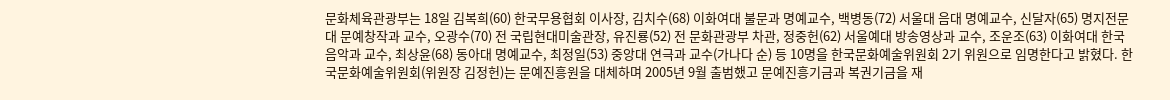문화체육관광부는 18일 김복희(60) 한국무용협회 이사장, 김치수(68) 이화여대 불문과 명예교수, 백병동(72) 서울대 음대 명예교수, 신달자(65) 명지전문대 문예창작과 교수, 오광수(70) 전 국립현대미술관장, 유진룡(52) 전 문화관광부 차관, 정중헌(62) 서울예대 방송영상과 교수, 조운조(63) 이화여대 한국음악과 교수, 최상윤(68) 동아대 명예교수, 최정일(53) 중앙대 연극과 교수(가나다 순) 등 10명을 한국문화예술위원회 2기 위원으로 임명한다고 밝혔다. 한국문화예술위원회(위원장 김정헌)는 문예진흥원을 대체하며 2005년 9월 출범했고 문예진흥기금과 복권기금을 재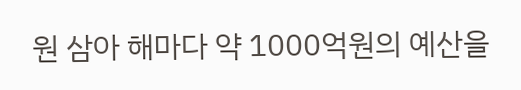원 삼아 해마다 약 1000억원의 예산을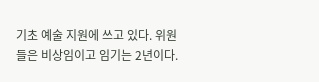기초 예술 지원에 쓰고 있다. 위원들은 비상임이고 임기는 2년이다.